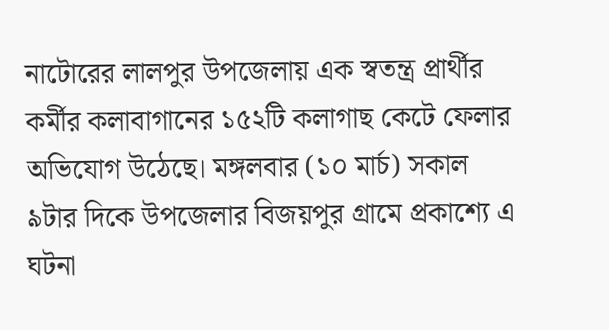নাটোরের লালপুর উপজেলায় এক স্বতন্ত্র প্রার্থীর কর্মীর কলাবাগানের ১৫২টি কলাগাছ কেটে ফেলার অভিযোগ উঠেছে। মঙ্গলবার (১০ মার্চ) সকাল ৯টার দিকে উপজেলার বিজয়পুর গ্রামে প্রকাশ্যে এ ঘটনা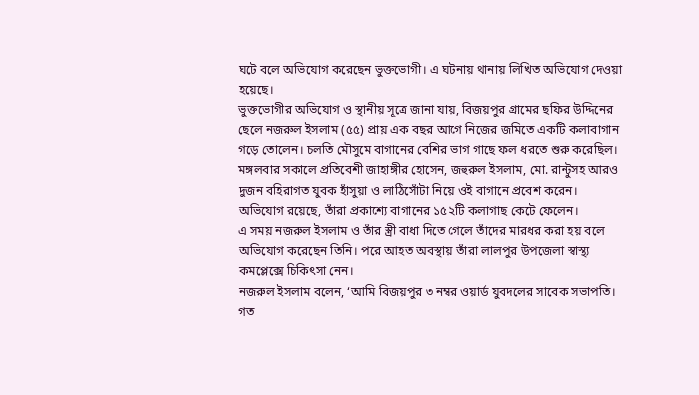ঘটে বলে অভিযোগ করেছেন ভুক্তভোগী। এ ঘটনায় থানায় লিখিত অভিযোগ দেওয়া হয়েছে।
ভুক্তভোগীর অভিযোগ ও স্থানীয় সূত্রে জানা যায়, বিজয়পুর গ্রামের ছফির উদ্দিনের ছেলে নজরুল ইসলাম (৫৫) প্রায় এক বছর আগে নিজের জমিতে একটি কলাবাগান গড়ে তোলেন। চলতি মৌসুমে বাগানের বেশির ভাগ গাছে ফল ধরতে শুরু করেছিল। মঙ্গলবার সকালে প্রতিবেশী জাহাঙ্গীর হোসেন, জহুরুল ইসলাম, মো. রান্টুসহ আরও দুজন বহিরাগত যুবক হাঁসুয়া ও লাঠিসোঁটা নিয়ে ওই বাগানে প্রবেশ করেন। অভিযোগ রয়েছে, তাঁরা প্রকাশ্যে বাগানের ১৫২টি কলাগাছ কেটে ফেলেন।
এ সময় নজরুল ইসলাম ও তাঁর স্ত্রী বাধা দিতে গেলে তাঁদের মারধর করা হয় বলে অভিযোগ করেছেন তিনি। পরে আহত অবস্থায় তাঁরা লালপুর উপজেলা স্বাস্থ্য কমপ্লেক্সে চিকিৎসা নেন।
নজরুল ইসলাম বলেন, ‘আমি বিজয়পুর ৩ নম্বর ওয়ার্ড যুবদলের সাবেক সভাপতি। গত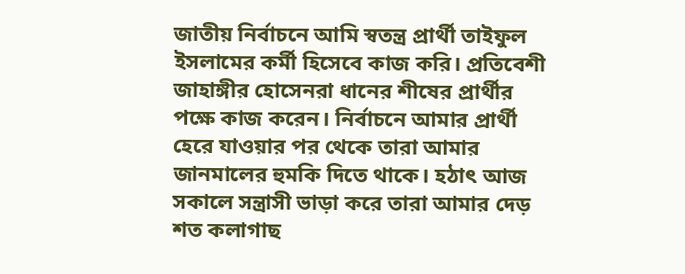জাতীয় নির্বাচনে আমি স্বতন্ত্র প্রার্থী তাইফুল ইসলামের কর্মী হিসেবে কাজ করি। প্রতিবেশী জাহাঙ্গীর হোসেনরা ধানের শীষের প্রার্থীর পক্ষে কাজ করেন। নির্বাচনে আমার প্রার্থী হেরে যাওয়ার পর থেকে তারা আমার জানমালের হুমকি দিতে থাকে। হঠাৎ আজ সকালে সন্ত্রাসী ভাড়া করে তারা আমার দেড় শত কলাগাছ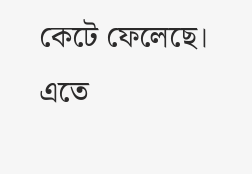কেটে ফেলেছে। এতে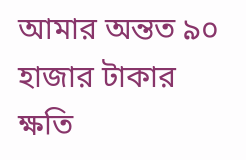আমার অন্তত ৯০ হাজার টাকার ক্ষতি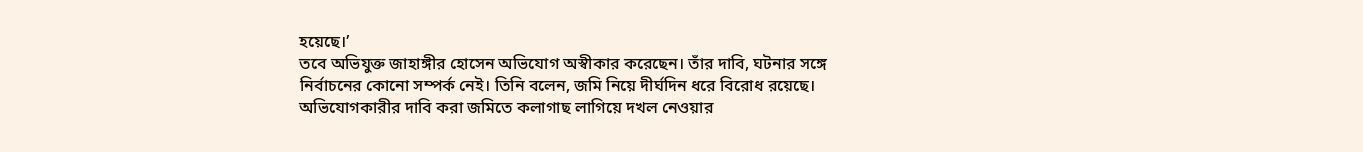হয়েছে।’
তবে অভিযুক্ত জাহাঙ্গীর হোসেন অভিযোগ অস্বীকার করেছেন। তাঁর দাবি, ঘটনার সঙ্গে নির্বাচনের কোনো সম্পর্ক নেই। তিনি বলেন, জমি নিয়ে দীর্ঘদিন ধরে বিরোধ রয়েছে। অভিযোগকারীর দাবি করা জমিতে কলাগাছ লাগিয়ে দখল নেওয়ার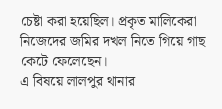চেষ্টা করা হয়েছিল। প্রকৃত মালিকেরা নিজেদের জমির দখল নিতে গিয়ে গাছ কেটে ফেলেছেন।
এ বিষয়ে লালপুর থানার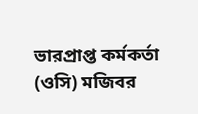ভারপ্রাপ্ত কর্মকর্তা (ওসি) মজিবর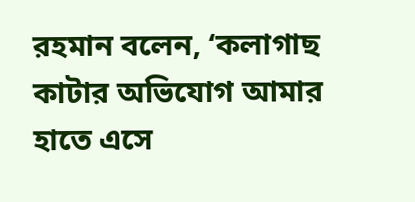রহমান বলেন, ‘কলাগাছ কাটার অভিযোগ আমার হাতে এসে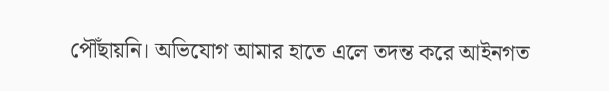পৌঁছায়নি। অভিযোগ আমার হাতে এলে তদন্ত করে আইনগত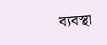ব্যবস্থা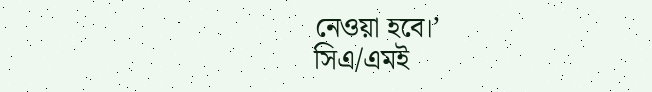নেওয়া হবে।’
সিএ/এমই